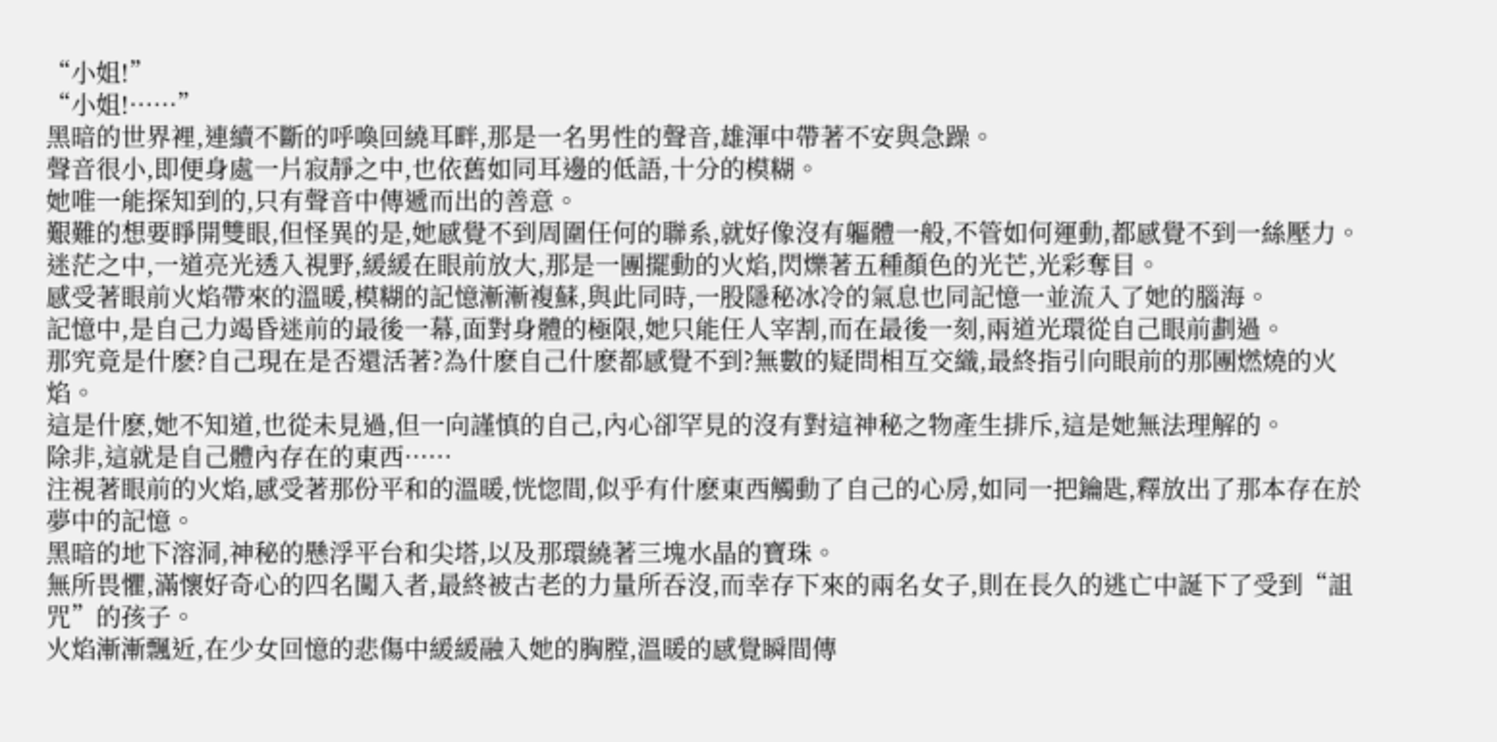“小姐!”
“小姐!······”
黑暗的世界裡,連續不斷的呼喚回繞耳畔,那是一名男性的聲音,雄渾中帶著不安與急躁。
聲音很小,即便身處一片寂靜之中,也依舊如同耳邊的低語,十分的模糊。
她唯一能探知到的,只有聲音中傳遞而出的善意。
艱難的想要睜開雙眼,但怪異的是,她感覺不到周圍任何的聯系,就好像沒有軀體一般,不管如何運動,都感覺不到一絲壓力。
迷茫之中,一道亮光透入視野,緩緩在眼前放大,那是一團擺動的火焰,閃爍著五種顏色的光芒,光彩奪目。
感受著眼前火焰帶來的溫暖,模糊的記憶漸漸複蘇,與此同時,一股隱秘冰冷的氣息也同記憶一並流入了她的腦海。
記憶中,是自己力竭昏迷前的最後一幕,面對身體的極限,她只能任人宰割,而在最後一刻,兩道光環從自己眼前劃過。
那究竟是什麽?自己現在是否還活著?為什麽自己什麽都感覺不到?無數的疑問相互交織,最終指引向眼前的那團燃燒的火焰。
這是什麽,她不知道,也從未見過,但一向謹慎的自己,內心卻罕見的沒有對這神秘之物產生排斥,這是她無法理解的。
除非,這就是自己體內存在的東西······
注視著眼前的火焰,感受著那份平和的溫暖,恍惚間,似乎有什麽東西觸動了自己的心房,如同一把鑰匙,釋放出了那本存在於夢中的記憶。
黑暗的地下溶洞,神秘的懸浮平台和尖塔,以及那環繞著三塊水晶的寶珠。
無所畏懼,滿懷好奇心的四名闖入者,最終被古老的力量所吞沒,而幸存下來的兩名女子,則在長久的逃亡中誕下了受到“詛咒”的孩子。
火焰漸漸飄近,在少女回憶的悲傷中緩緩融入她的胸膛,溫暖的感覺瞬間傳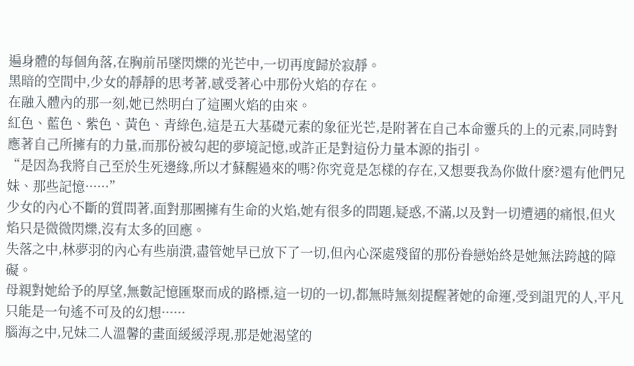遍身體的每個角落,在胸前吊墜閃爍的光芒中,一切再度歸於寂靜。
黑暗的空間中,少女的靜靜的思考著,感受著心中那份火焰的存在。
在融入體內的那一刻,她已然明白了這團火焰的由來。
紅色、藍色、紫色、黃色、青綠色,這是五大基礎元素的象征光芒,是附著在自己本命靈兵的上的元素,同時對應著自己所擁有的力量,而那份被勾起的夢境記憶,或許正是對這份力量本源的指引。
“是因為我將自己至於生死邊緣,所以才蘇醒過來的嗎?你究竟是怎樣的存在,又想要我為你做什麽?還有他們兄妹、那些記憶······”
少女的內心不斷的質問著,面對那團擁有生命的火焰,她有很多的問題,疑惑,不滿,以及對一切遭遇的痛恨,但火焰只是微微閃爍,沒有太多的回應。
失落之中,林夢羽的內心有些崩潰,盡管她早已放下了一切,但內心深處殘留的那份眷戀始終是她無法跨越的障礙。
母親對她給予的厚望,無數記憶匯聚而成的路標,這一切的一切,都無時無刻提醒著她的命運,受到詛咒的人,平凡只能是一句遙不可及的幻想······
腦海之中,兄妹二人溫馨的畫面緩緩浮現,那是她渴望的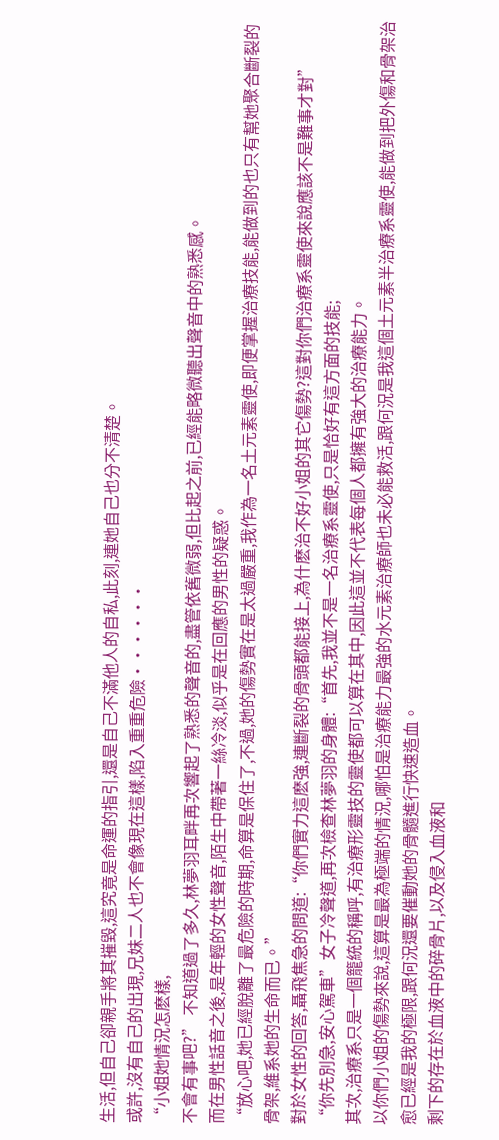生活,但自己卻親手將其摧毀,這究竟是命運的指引,還是自己不滿他人的自私,此刻,連她自己也分不清楚。
或許,沒有自己的出現,兄妹二人也不會像現在這樣,陷入重重危險······
“小姐她情況怎麽樣,
不會有事吧?” 不知道過了多久,林夢羽耳畔再次響起了熟悉的聲音的,盡管依舊微弱,但比起之前,已經能略微聽出聲音中的熟悉感。
而在男性話音之後,是年輕的女性聲音,陌生中帶著一絲冷淡,似乎是在回應的男性的疑惑。
“放心吧,她已經脫離了最危險的時期,命算是保住了,不過,她的傷勢實在是太過嚴重,我作為一名土元素靈使,即便掌握治療技能,能做到的也只有幫她聚合斷裂的骨架,維系她的生命而已。”
對於女性的回答,聶飛焦急的問道:“你們實力這麽強,連斷裂的骨頭都能接上,為什麽治不好小姐的其它傷勢?這對你們治療系靈使來說應該不是難事才對”
“你先別急,安心駕車”女子冷聲道,再次檢查林夢羽的身體:“首先,我並不是一名治療系靈使,只是恰好有這方面的技能;
其次,治療系只是一個籠統的稱呼,有治療形靈技的靈使都可以算在其中,因此這並不代表每個人都擁有強大的治療能力。
以你們小姐的傷勢來說,這算是最為極端的情況,哪怕是治療能力最強的水元素治療師也未必能救活,跟何況是我這個土元素半治療系靈使,能做到把外傷和骨架治愈已經是我的極限,跟何況還要催動她的骨髓進行快速造血。
剩下的存在於血液中的碎骨片,以及侵入血液和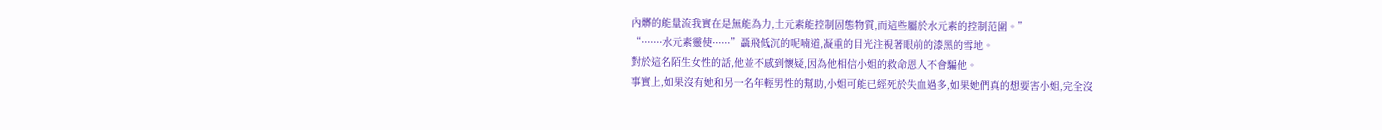內髒的能量流我實在是無能為力,土元素能控制固態物質,而這些屬於水元素的控制范圍。”
“·······水元素靈使······”聶飛低沉的呢喃道,凝重的目光注視著眼前的漆黑的雪地。
對於這名陌生女性的話,他並不感到懷疑,因為他相信小姐的救命恩人不會騙他。
事實上,如果沒有她和另一名年輕男性的幫助,小姐可能已經死於失血過多,如果她們真的想要害小姐,完全沒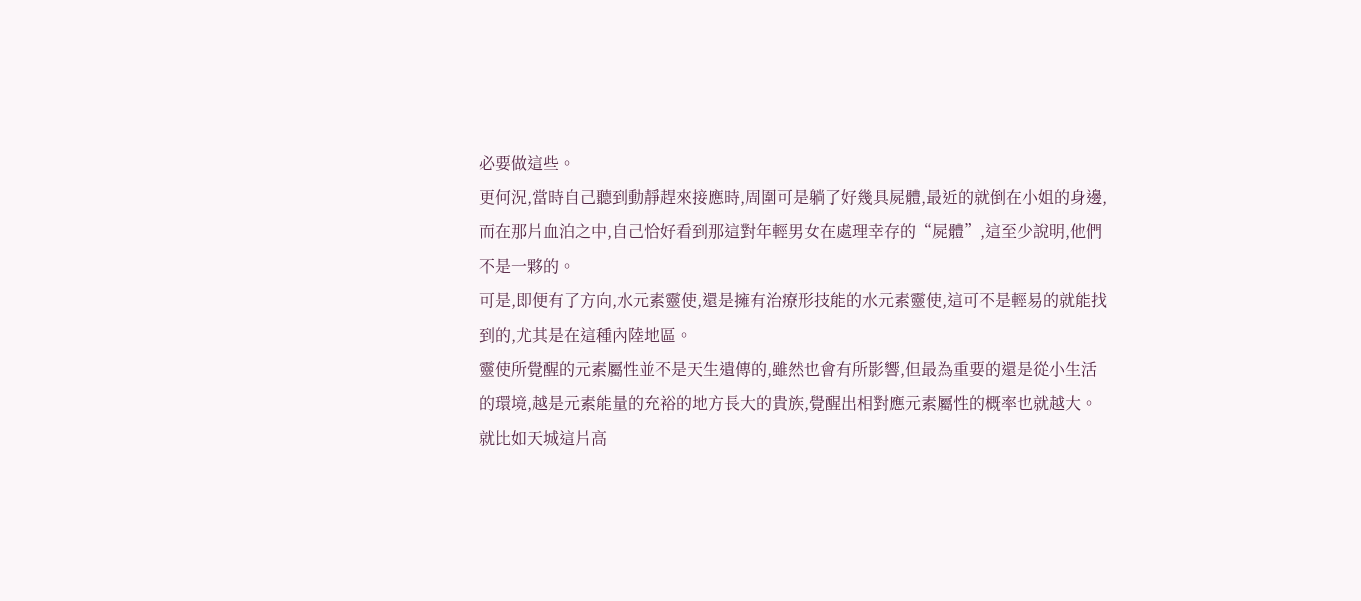必要做這些。
更何況,當時自己聽到動靜趕來接應時,周圍可是躺了好幾具屍體,最近的就倒在小姐的身邊,而在那片血泊之中,自己恰好看到那這對年輕男女在處理幸存的“屍體”,這至少說明,他們不是一夥的。
可是,即便有了方向,水元素靈使,還是擁有治療形技能的水元素靈使,這可不是輕易的就能找到的,尤其是在這種內陸地區。
靈使所覺醒的元素屬性並不是天生遺傳的,雖然也會有所影響,但最為重要的還是從小生活的環境,越是元素能量的充裕的地方長大的貴族,覺醒出相對應元素屬性的概率也就越大。
就比如天城這片高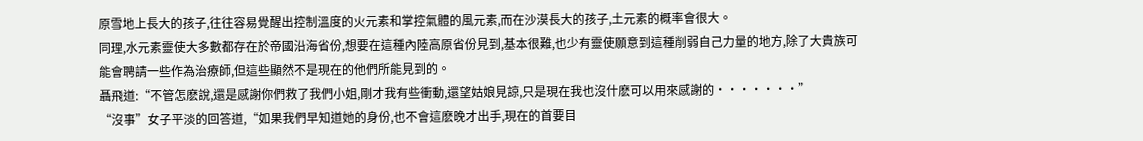原雪地上長大的孩子,往往容易覺醒出控制溫度的火元素和掌控氣體的風元素,而在沙漠長大的孩子,土元素的概率會很大。
同理,水元素靈使大多數都存在於帝國沿海省份,想要在這種內陸高原省份見到,基本很難,也少有靈使願意到這種削弱自己力量的地方,除了大貴族可能會聘請一些作為治療師,但這些顯然不是現在的他們所能見到的。
聶飛道:“不管怎麽說,還是感謝你們救了我們小姐,剛才我有些衝動,還望姑娘見諒,只是現在我也沒什麽可以用來感謝的·······”
“沒事”女子平淡的回答道,“如果我們早知道她的身份,也不會這麽晚才出手,現在的首要目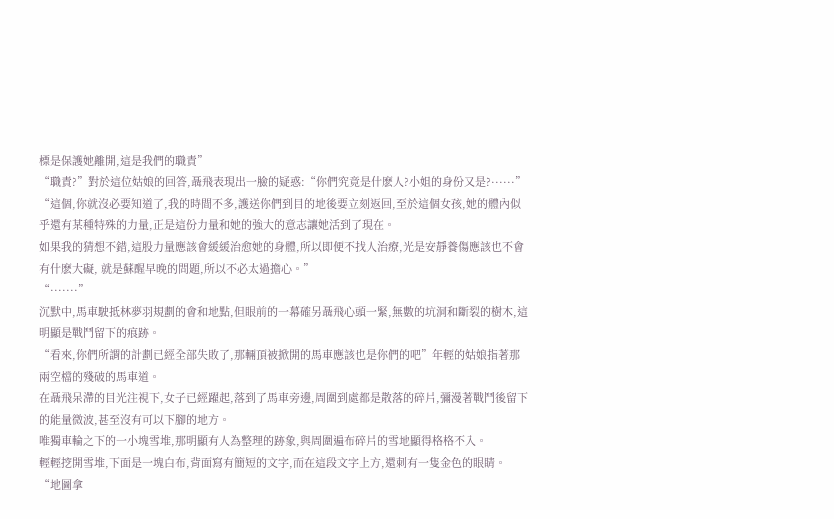標是保護她離開,這是我們的職責”
“職責?”對於這位姑娘的回答,聶飛表現出一臉的疑惑:“你們究竟是什麽人?小姐的身份又是?······”
“這個,你就沒必要知道了,我的時間不多,護送你們到目的地後要立刻返回,至於這個女孩,她的體內似乎還有某種特殊的力量,正是這份力量和她的強大的意志讓她活到了現在。
如果我的猜想不錯,這股力量應該會緩緩治愈她的身體,所以即便不找人治療,光是安靜養傷應該也不會有什麽大礙, 就是蘇醒早晚的問題,所以不必太過擔心。”
“·······”
沉默中,馬車駛抵林夢羽規劃的會和地點,但眼前的一幕確另聶飛心頭一緊,無數的坑洞和斷裂的樹木,這明顯是戰鬥留下的痕跡。
“看來,你們所謂的計劃已經全部失敗了,那輛頂被掀開的馬車應該也是你們的吧”年輕的姑娘指著那兩空檔的殘破的馬車道。
在聶飛呆滯的目光注視下,女子已經躍起,落到了馬車旁邊,周圍到處都是散落的碎片,彌漫著戰鬥後留下的能量微波,甚至沒有可以下腳的地方。
唯獨車輪之下的一小塊雪堆,那明顯有人為整理的跡象,與周圍遍布碎片的雪地顯得格格不入。
輕輕挖開雪堆,下面是一塊白布,背面寫有簡短的文字,而在這段文字上方,還刺有一隻金色的眼睛。
“地圖拿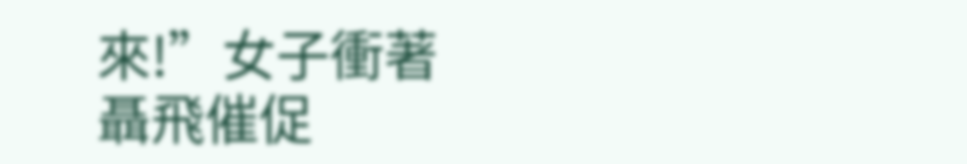來!”女子衝著聶飛催促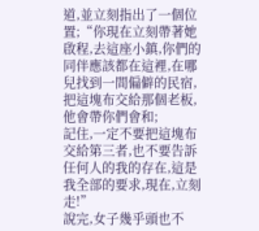道,並立刻指出了一個位置;“你現在立刻帶著她啟程,去這座小鎮,你們的同伴應該都在這裡,在哪兒找到一間偏僻的民宿,把這塊布交給那個老板,他會帶你們會和;
記住,一定不要把這塊布交給第三者,也不要告訴任何人的我的存在,這是我全部的要求,現在,立刻走!”
說完,女子幾乎頭也不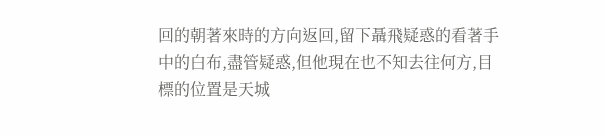回的朝著來時的方向返回,留下聶飛疑惑的看著手中的白布,盡管疑惑,但他現在也不知去往何方,目標的位置是天城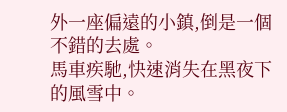外一座偏遠的小鎮,倒是一個不錯的去處。
馬車疾馳,快速消失在黑夜下的風雪中。